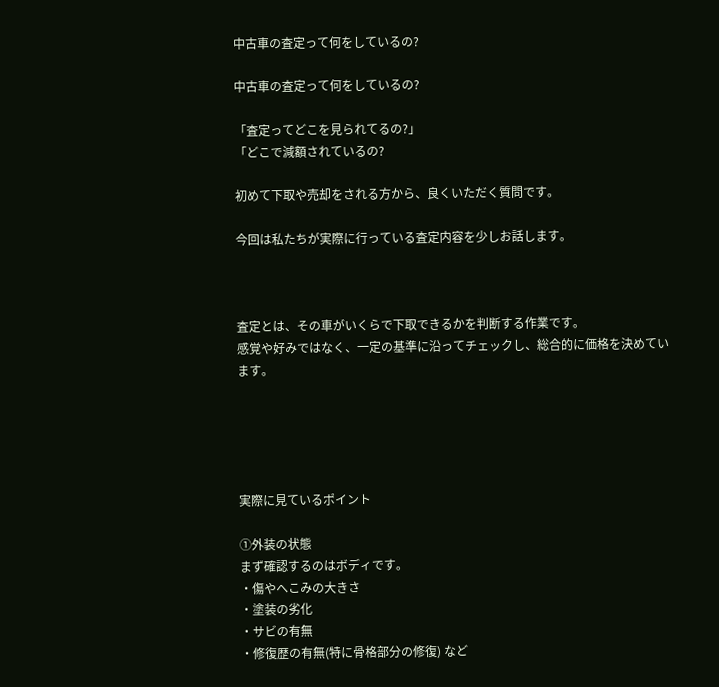中古車の査定って何をしているの?

中古車の査定って何をしているの?

「査定ってどこを見られてるの?」
「どこで減額されているの?

初めて下取や売却をされる方から、良くいただく質問です。

今回は私たちが実際に行っている査定内容を少しお話します。



査定とは、その車がいくらで下取できるかを判断する作業です。
感覚や好みではなく、一定の基準に沿ってチェックし、総合的に価格を決めています。





実際に見ているポイント

①外装の状態
まず確認するのはボディです。
・傷やへこみの大きさ
・塗装の劣化
・サビの有無
・修復歴の有無(特に骨格部分の修復) など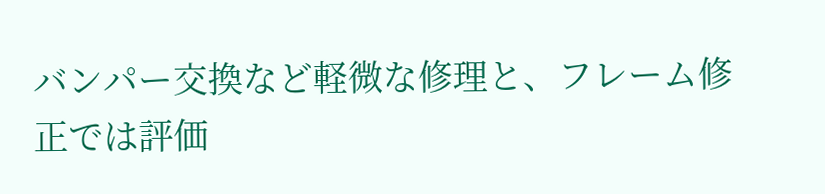バンパー交換など軽微な修理と、フレーム修正では評価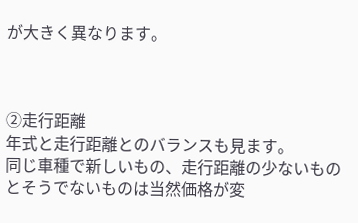が大きく異なります。



②走行距離
年式と走行距離とのバランスも見ます。
同じ車種で新しいもの、走行距離の少ないものとそうでないものは当然価格が変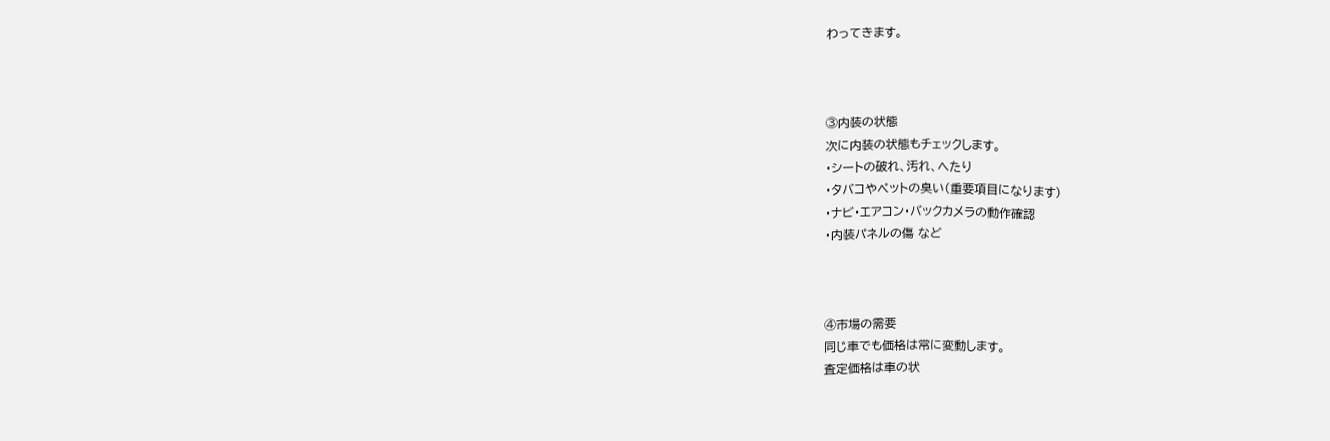わってきます。



③内装の状態
次に内装の状態もチェックします。
・シートの破れ、汚れ、へたり
・タバコやペットの臭い(重要項目になります)
・ナビ・エアコン・バックカメラの動作確認
・内装パネルの傷 など



④市場の需要
同じ車でも価格は常に変動します。
査定価格は車の状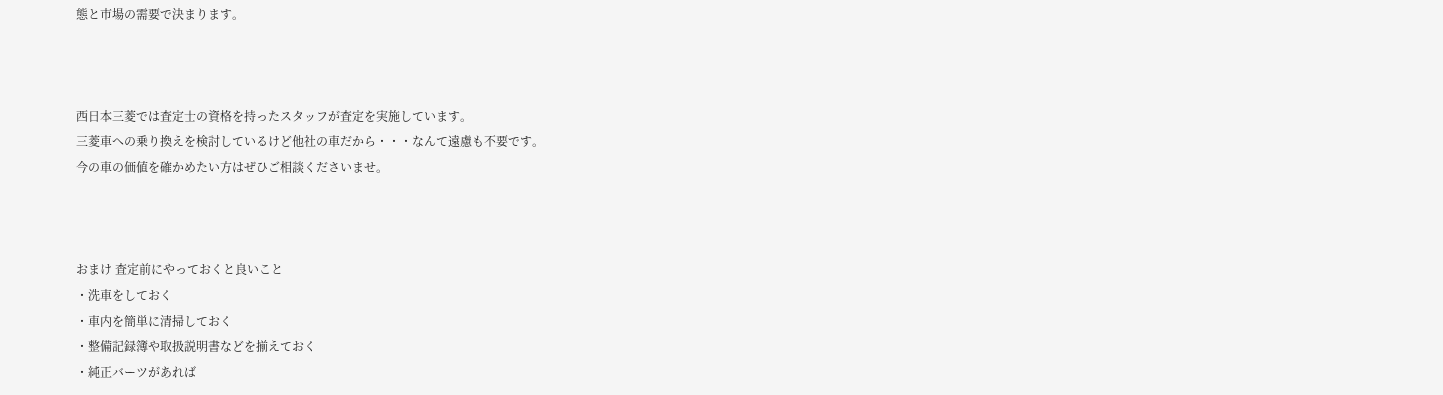態と市場の需要で決まります。



西日本三菱では査定士の資格を持ったスタッフが査定を実施しています。
三菱車への乗り換えを検討しているけど他社の車だから・・・なんて遠慮も不要です。
今の車の価値を確かめたい方はぜひご相談くださいませ。



おまけ 査定前にやっておくと良いこと
・洗車をしておく
・車内を簡単に清掃しておく
・整備記録簿や取扱説明書などを揃えておく
・純正バーツがあれば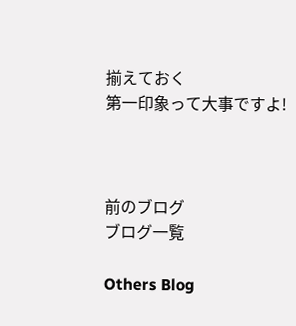揃えておく
第一印象って大事ですよ!



前のブログ
ブログ一覧

Others Blog